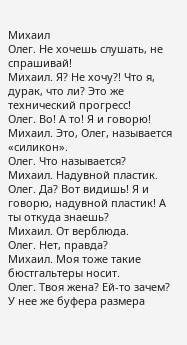Михаил
Олег. Не хочешь слушать, не спрашивай!
Михаил. Я? Не хочу?! Что я, дурак, что ли? Это же технический прогресс!
Олег. Во! А то! Я и говорю!
Михаил. Это, Олег, называется «силикон».
Олег. Что называется?
Михаил. Надувной пластик.
Олег. Да? Вот видишь! Я и говорю, надувной пластик! А ты откуда знаешь?
Михаил. От верблюда.
Олег. Нет, правда?
Михаил. Моя тоже такие бюстгальтеры носит.
Олег. Твоя жена? Ей-то зачем? У нее же буфера размера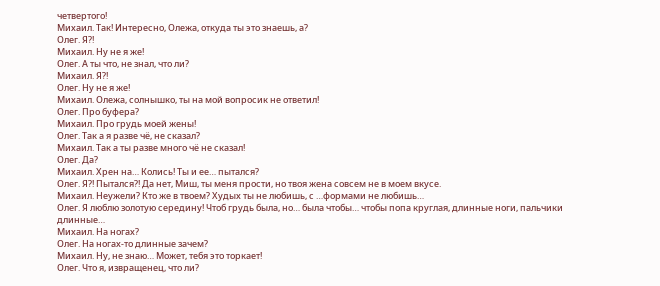четвертого!
Михаил. Так! Интересно, Олежа, откуда ты это знаешь, а?
Олег. Я?!
Михаил. Ну не я же!
Олег. А ты что, не знал, что ли?
Михаил. Я?!
Олег. Ну не я же!
Михаил. Олежа, солнышко, ты на мой вопросик не ответил!
Олег. Про буфера?
Михаил. Про грудь моей жены!
Олег. Так а я разве чё, не сказал?
Михаил. Так а ты разве много чё не сказал!
Олег. Да?
Михаил. Хрен на… Колись! Ты и ее… пытался?
Олег. Я?! Пытался?! Да нет, Миш, ты меня прости, но твоя жена совсем не в моем вкусе.
Михаил. Неужели? Кто же в твоем? Худых ты не любишь, с …формами не любишь…
Олег. Я люблю золотую середину! Чтоб грудь была, но… была чтобы… чтобы попа круглая, длинные ноги, пальчики длинные…
Михаил. На ногах?
Олег. На ногах-то длинные зачем?
Михаил. Ну, не знаю… Может, тебя это торкает!
Олег. Что я, извращенец, что ли?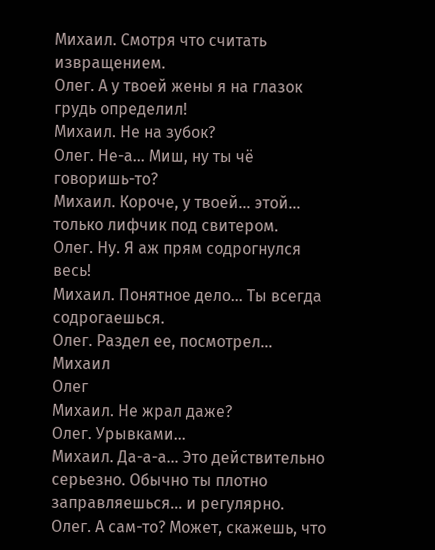Михаил. Смотря что считать извращением.
Олег. А у твоей жены я на глазок грудь определил!
Михаил. Не на зубок?
Олег. Не-а… Миш, ну ты чё говоришь-то?
Михаил. Короче, у твоей… этой… только лифчик под свитером.
Олег. Ну. Я аж прям содрогнулся весь!
Михаил. Понятное дело… Ты всегда содрогаешься.
Олег. Раздел ее, посмотрел…
Михаил
Олег
Михаил. Не жрал даже?
Олег. Урывками…
Михаил. Да-а-а… Это действительно серьезно. Обычно ты плотно заправляешься… и регулярно.
Олег. А сам-то? Может, скажешь, что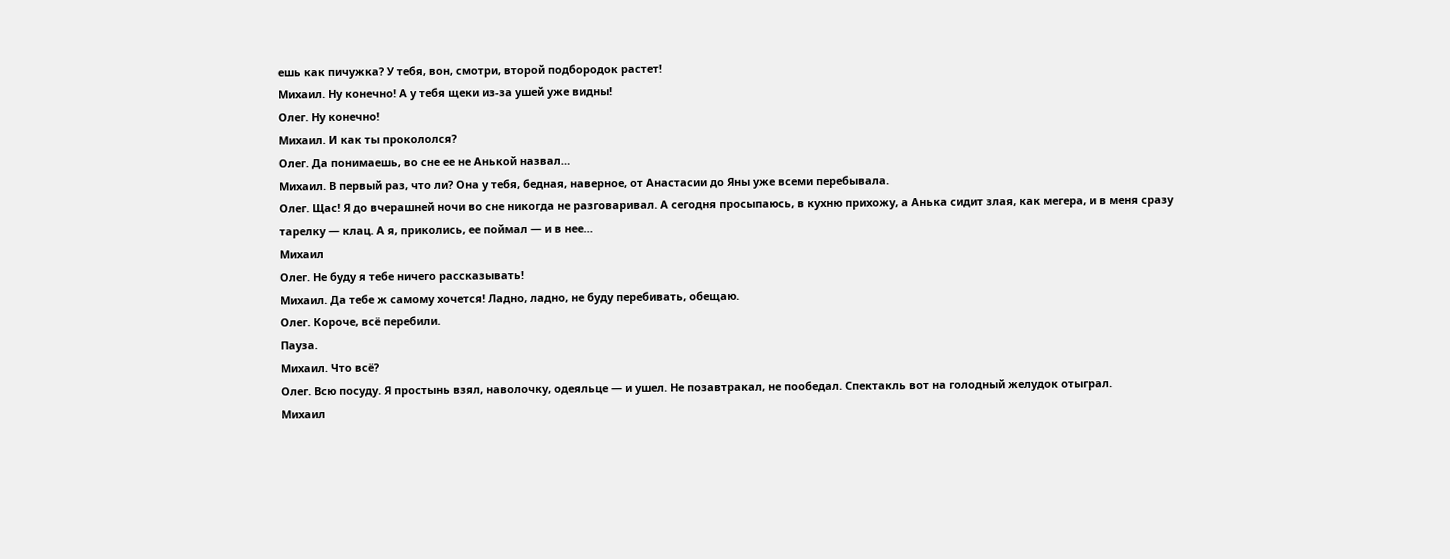ешь как пичужка? У тебя, вон, смотри, второй подбородок растет!
Михаил. Ну конечно! А у тебя щеки из-за ушей уже видны!
Олег. Ну конечно!
Михаил. И как ты прокололся?
Олег. Да понимаешь, во сне ее не Анькой назвал…
Михаил. В первый раз, что ли? Она у тебя, бедная, наверное, от Анастасии до Яны уже всеми перебывала.
Олег. Щас! Я до вчерашней ночи во сне никогда не разговаривал. А сегодня просыпаюсь, в кухню прихожу, а Анька сидит злая, как мегера, и в меня сразу тарелку — клац. А я, приколись, ее поймал — и в нее…
Михаил
Олег. Не буду я тебе ничего рассказывать!
Михаил. Да тебе ж самому хочется! Ладно, ладно, не буду перебивать, обещаю.
Олег. Короче, всё перебили.
Пауза.
Михаил. Что всё?
Олег. Всю посуду. Я простынь взял, наволочку, одеяльце — и ушел. Не позавтракал, не пообедал. Спектакль вот на голодный желудок отыграл.
Михаил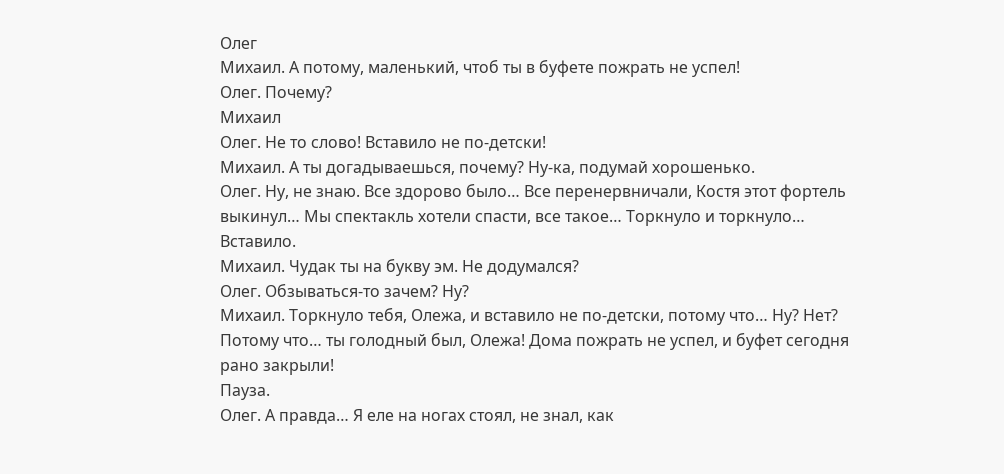Олег
Михаил. А потому, маленький, чтоб ты в буфете пожрать не успел!
Олег. Почему?
Михаил
Олег. Не то слово! Вставило не по-детски!
Михаил. А ты догадываешься, почему? Ну-ка, подумай хорошенько.
Олег. Ну, не знаю. Все здорово было… Все перенервничали, Костя этот фортель выкинул… Мы спектакль хотели спасти, все такое… Торкнуло и торкнуло… Вставило.
Михаил. Чудак ты на букву эм. Не додумался?
Олег. Обзываться-то зачем? Ну?
Михаил. Торкнуло тебя, Олежа, и вставило не по-детски, потому что… Ну? Нет? Потому что… ты голодный был, Олежа! Дома пожрать не успел, и буфет сегодня рано закрыли!
Пауза.
Олег. А правда… Я еле на ногах стоял, не знал, как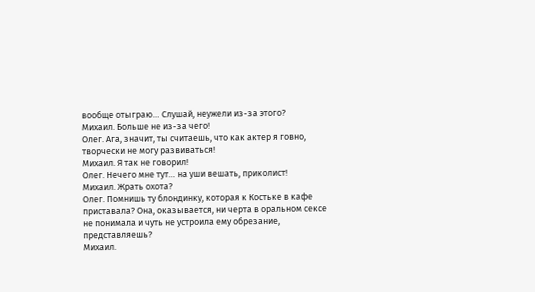вообще отыграю… Слушай, неужели из-за этого?
Михаил. Больше не из-за чего!
Олег. Ага, значит, ты считаешь, что как актер я говно, творчески не могу развиваться!
Михаил. Я так не говорил!
Олег. Нечего мне тут… на уши вешать, приколист!
Михаил. Жрать охота?
Олег. Помнишь ту блондинку, которая к Костьке в кафе приставала? Она, оказывается, ни черта в оральном сексе не понимала и чуть не устроила ему обрезание, представляешь?
Михаил.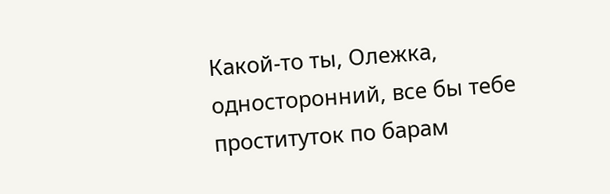Какой-то ты, Олежка, односторонний, все бы тебе проституток по барам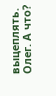выцеплять.
Олег. А что?